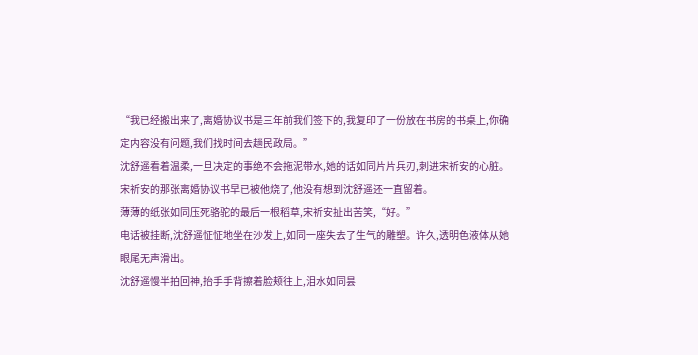“我已经搬出来了,离婚协议书是三年前我们签下的,我复印了一份放在书房的书桌上,你确定内容没有问题,我们找时间去趟民政局。”
沈舒遥看着温柔,一旦决定的事绝不会拖泥带水,她的话如同片片兵刃,刺进宋祈安的心脏。
宋祈安的那张离婚协议书早已被他烧了,他没有想到沈舒遥还一直留着。
薄薄的纸张如同压死骆驼的最后一根稻草,宋祈安扯出苦笑,“好。”
电话被挂断,沈舒遥怔怔地坐在沙发上,如同一座失去了生气的雕塑。许久,透明色液体从她眼尾无声滑出。
沈舒遥慢半拍回神,抬手手背擦着脸颊往上,泪水如同昙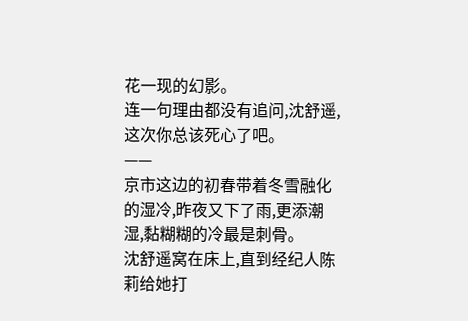花一现的幻影。
连一句理由都没有追问,沈舒遥,这次你总该死心了吧。
——
京市这边的初春带着冬雪融化的湿冷,昨夜又下了雨,更添潮湿,黏糊糊的冷最是刺骨。
沈舒遥窝在床上,直到经纪人陈莉给她打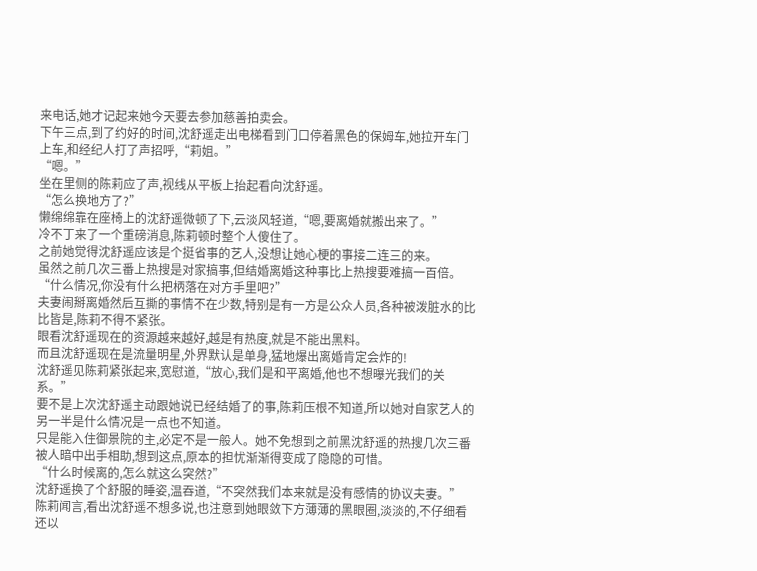来电话,她才记起来她今天要去参加慈善拍卖会。
下午三点,到了约好的时间,沈舒遥走出电梯看到门口停着黑色的保姆车,她拉开车门上车,和经纪人打了声招呼,“莉姐。”
“嗯。”
坐在里侧的陈莉应了声,视线从平板上抬起看向沈舒遥。
“怎么换地方了?”
懒绵绵靠在座椅上的沈舒遥微顿了下,云淡风轻道,“嗯,要离婚就搬出来了。”
冷不丁来了一个重磅消息,陈莉顿时整个人傻住了。
之前她觉得沈舒遥应该是个挺省事的艺人,没想让她心梗的事接二连三的来。
虽然之前几次三番上热搜是对家搞事,但结婚离婚这种事比上热搜要难搞一百倍。
“什么情况,你没有什么把柄落在对方手里吧?”
夫妻闹掰离婚然后互撕的事情不在少数,特别是有一方是公众人员,各种被泼脏水的比比皆是,陈莉不得不紧张。
眼看沈舒遥现在的资源越来越好,越是有热度,就是不能出黑料。
而且沈舒遥现在是流量明星,外界默认是单身,猛地爆出离婚肯定会炸的!
沈舒遥见陈莉紧张起来,宽慰道,“放心,我们是和平离婚,他也不想曝光我们的关系。”
要不是上次沈舒遥主动跟她说已经结婚了的事,陈莉压根不知道,所以她对自家艺人的另一半是什么情况是一点也不知道。
只是能入住御景院的主,必定不是一般人。她不免想到之前黑沈舒遥的热搜几次三番被人暗中出手相助,想到这点,原本的担忧渐渐得变成了隐隐的可惜。
“什么时候离的,怎么就这么突然?”
沈舒遥换了个舒服的睡姿,温吞道,“不突然我们本来就是没有感情的协议夫妻。”
陈莉闻言,看出沈舒遥不想多说,也注意到她眼敛下方薄薄的黑眼圈,淡淡的,不仔细看还以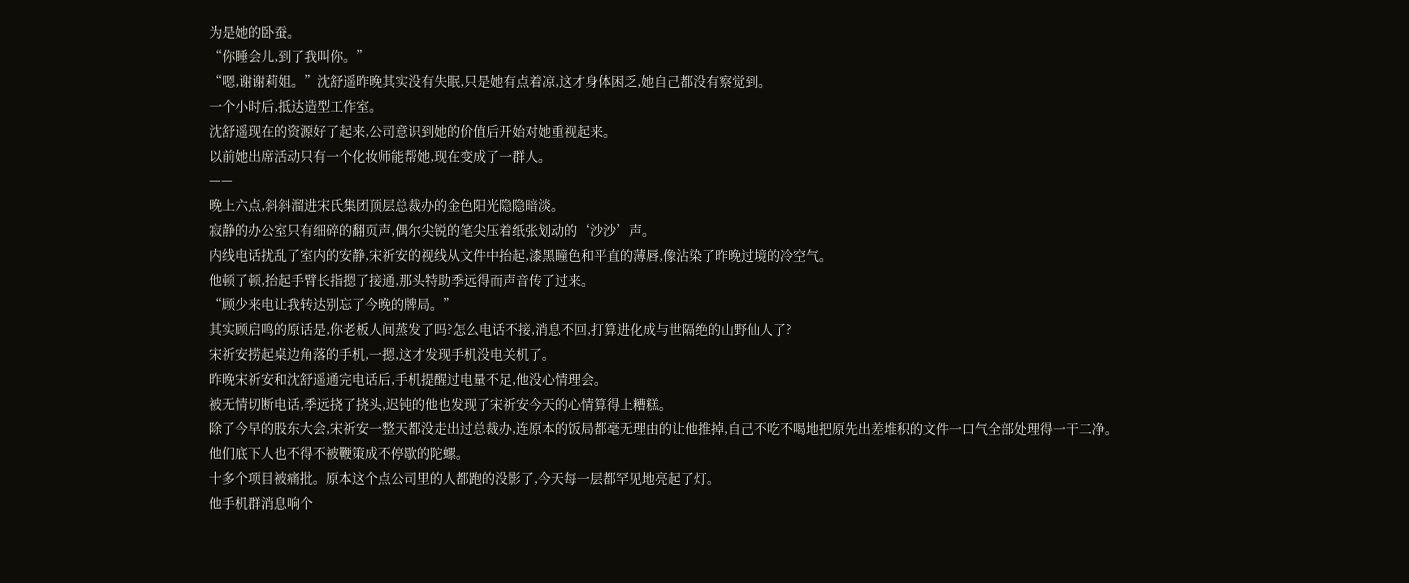为是她的卧蚕。
“你睡会儿,到了我叫你。”
“嗯,谢谢莉姐。”沈舒遥昨晚其实没有失眠,只是她有点着凉,这才身体困乏,她自己都没有察觉到。
一个小时后,抵达造型工作室。
沈舒遥现在的资源好了起来,公司意识到她的价值后开始对她重视起来。
以前她出席活动只有一个化妆师能帮她,现在变成了一群人。
——
晚上六点,斜斜溜进宋氏集团顶层总裁办的金色阳光隐隐暗淡。
寂静的办公室只有细碎的翻页声,偶尔尖锐的笔尖压着纸张划动的‘沙沙’声。
内线电话扰乱了室内的安静,宋祈安的视线从文件中抬起,漆黑瞳色和平直的薄唇,像沾染了昨晚过境的冷空气。
他顿了顿,抬起手臂长指摁了接通,那头特助季远得而声音传了过来。
“顾少来电让我转达别忘了今晚的牌局。”
其实顾启鸣的原话是,你老板人间蒸发了吗?怎么电话不接,消息不回,打算进化成与世隔绝的山野仙人了?
宋祈安捞起桌边角落的手机,一摁,这才发现手机没电关机了。
昨晚宋祈安和沈舒遥通完电话后,手机提醒过电量不足,他没心情理会。
被无情切断电话,季远挠了挠头,迟钝的他也发现了宋祈安今天的心情算得上糟糕。
除了今早的股东大会,宋祈安一整天都没走出过总裁办,连原本的饭局都毫无理由的让他推掉,自己不吃不喝地把原先出差堆积的文件一口气全部处理得一干二净。
他们底下人也不得不被鞭策成不停歇的陀螺。
十多个项目被痛批。原本这个点公司里的人都跑的没影了,今天每一层都罕见地亮起了灯。
他手机群消息响个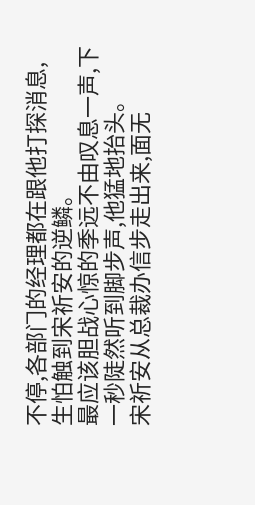不停,各部门的经理都在跟他打探消息,生怕触到宋祈安的逆鳞。
最应该胆战心惊的季远不由叹息一声,下一秒陡然听到脚步声,他猛地抬头。
宋祈安从总裁办信步走出来,面无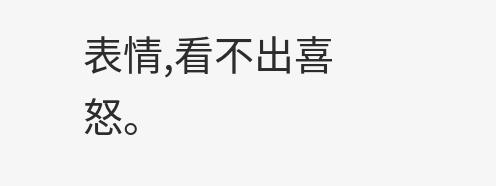表情,看不出喜怒。